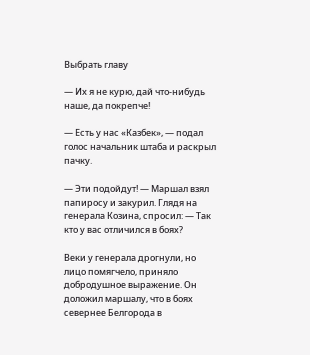Выбрать главу

— Их я не курю, дай что-нибудь наше, да покрепче!

— Есть у нас «Казбек», — подал голос начальник штаба и раскрыл пачку.

— Эти подойдут! — Маршал взял папиросу и закурил. Глядя на генерала Козина, спросил: — Так кто у вас отличился в боях?

Веки у генерала дрогнули, но лицо помягчело, приняло добродушное выражение. Он доложил маршалу, что в боях севернее Белгорода в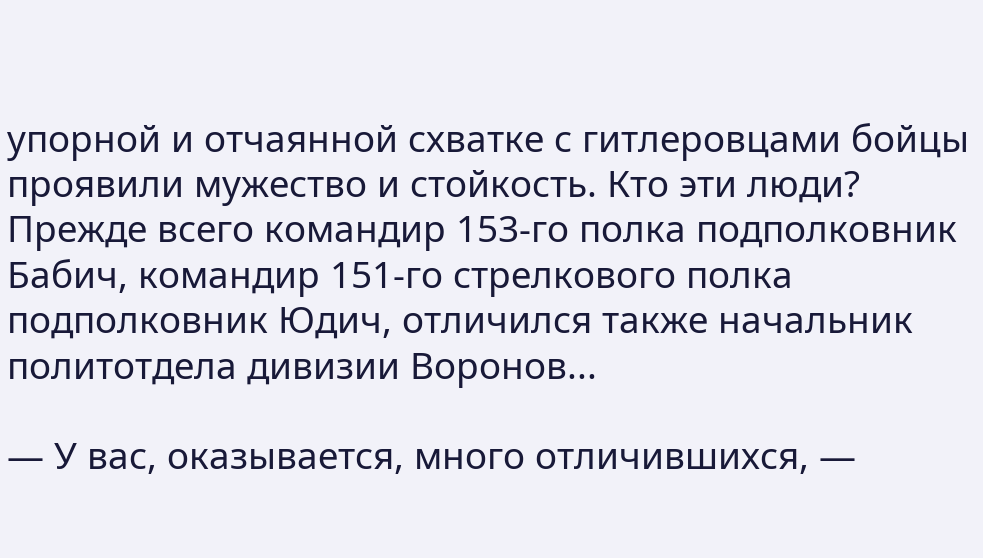упорной и отчаянной схватке с гитлеровцами бойцы проявили мужество и стойкость. Кто эти люди? Прежде всего командир 153-го полка подполковник Бабич, командир 151-го стрелкового полка подполковник Юдич, отличился также начальник политотдела дивизии Воронов...

— У вас, оказывается, много отличившихся, —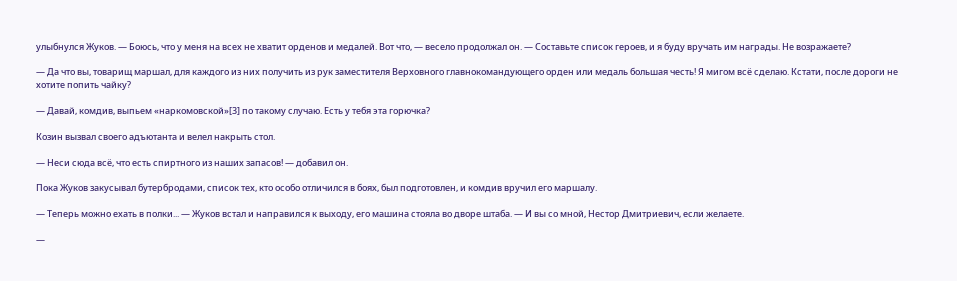улыбнулся Жуков. — Боюсь, что у меня на всех не хватит орденов и медалей. Вот что, — весело продолжал он. — Составьте список героев, и я буду вручать им награды. Не возражаете?

— Да что вы, товарищ маршал, для каждого из них получить из рук заместителя Верховного главнокомандующего орден или медаль большая честь! Я мигом всё сделаю. Кстати, после дороги не хотите попить чайку?

— Давай, комдив, выпьем «наркомовской»[3] по такому случаю. Есть у тебя эта горючка?

Козин вызвал своего адъютанта и велел накрыть стол.

— Неси сюда всё, что есть спиртного из наших запасов! — добавил он.

Пока Жуков закусывал бутербродами, список тех, кто особо отличился в боях, был подготовлен, и комдив вручил его маршалу.

— Теперь можно ехать в полки... — Жуков встал и направился к выходу, его машина стояла во дворе штаба. — И вы со мной, Нестор Дмитриевич, если желаете.

—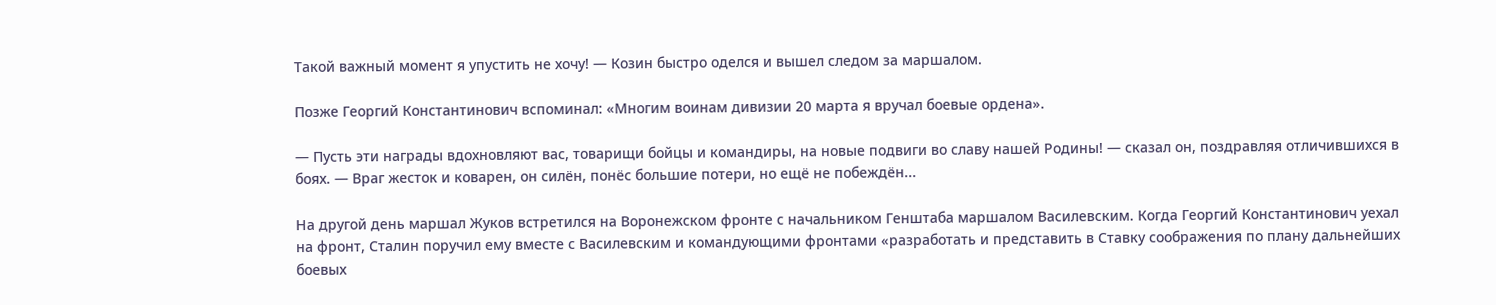Такой важный момент я упустить не хочу! — Козин быстро оделся и вышел следом за маршалом.

Позже Георгий Константинович вспоминал: «Многим воинам дивизии 20 марта я вручал боевые ордена».

— Пусть эти награды вдохновляют вас, товарищи бойцы и командиры, на новые подвиги во славу нашей Родины! — сказал он, поздравляя отличившихся в боях. — Враг жесток и коварен, он силён, понёс большие потери, но ещё не побеждён...

На другой день маршал Жуков встретился на Воронежском фронте с начальником Генштаба маршалом Василевским. Когда Георгий Константинович уехал на фронт, Сталин поручил ему вместе с Василевским и командующими фронтами «разработать и представить в Ставку соображения по плану дальнейших боевых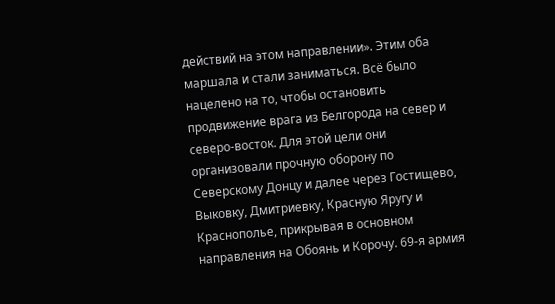действий на этом направлении». Этим оба маршала и стали заниматься. Всё было нацелено на то, чтобы остановить продвижение врага из Белгорода на север и северо-восток. Для этой цели они организовали прочную оборону по Северскому Донцу и далее через Гостищево, Выковку, Дмитриевку, Красную Яругу и Краснополье, прикрывая в основном направления на Обоянь и Корочу. 69-я армия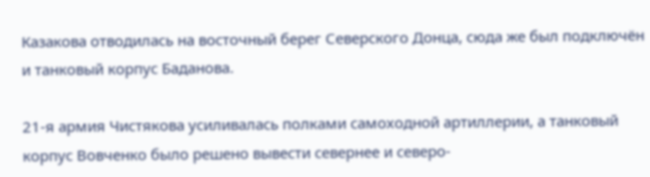Казакова отводилась на восточный берег Северского Донца, сюда же был подключён и танковый корпус Баданова.

21-я армия Чистякова усиливалась полками самоходной артиллерии, а танковый корпус Вовченко было решено вывести севернее и северо-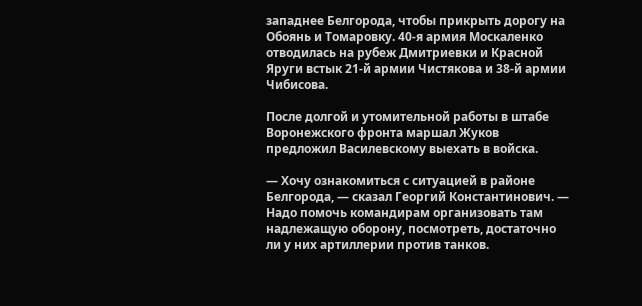западнее Белгорода, чтобы прикрыть дорогу на Обоянь и Томаровку. 40-я армия Москаленко отводилась на рубеж Дмитриевки и Красной Яруги встык 21-й армии Чистякова и 38-й армии Чибисова.

После долгой и утомительной работы в штабе Воронежского фронта маршал Жуков предложил Василевскому выехать в войска.

— Хочу ознакомиться с ситуацией в районе Белгорода, — сказал Георгий Константинович. — Надо помочь командирам организовать там надлежащую оборону, посмотреть, достаточно ли у них артиллерии против танков.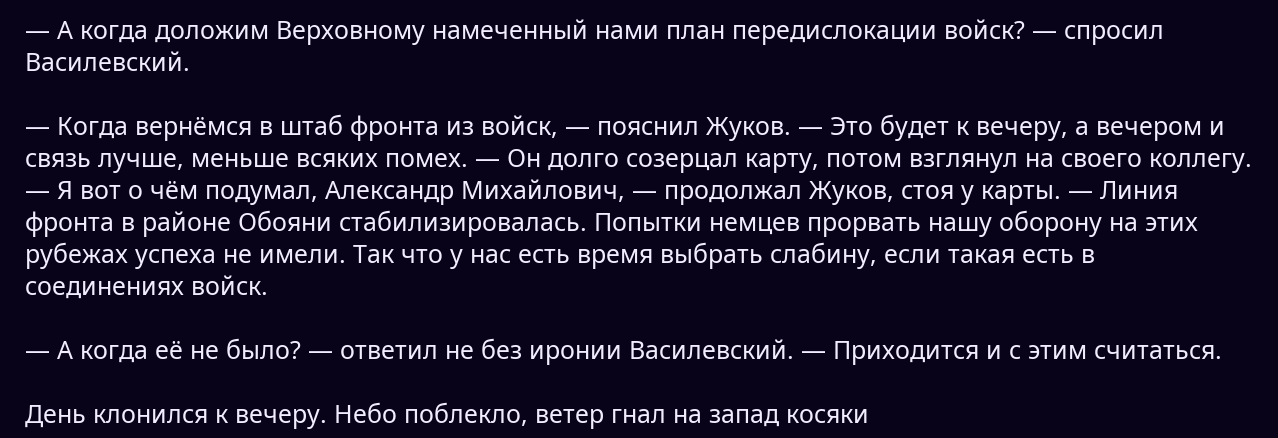— А когда доложим Верховному намеченный нами план передислокации войск? — спросил Василевский.

— Когда вернёмся в штаб фронта из войск, — пояснил Жуков. — Это будет к вечеру, а вечером и связь лучше, меньше всяких помех. — Он долго созерцал карту, потом взглянул на своего коллегу. — Я вот о чём подумал, Александр Михайлович, — продолжал Жуков, стоя у карты. — Линия фронта в районе Обояни стабилизировалась. Попытки немцев прорвать нашу оборону на этих рубежах успеха не имели. Так что у нас есть время выбрать слабину, если такая есть в соединениях войск.

— А когда её не было? — ответил не без иронии Василевский. — Приходится и с этим считаться.

День клонился к вечеру. Небо поблекло, ветер гнал на запад косяки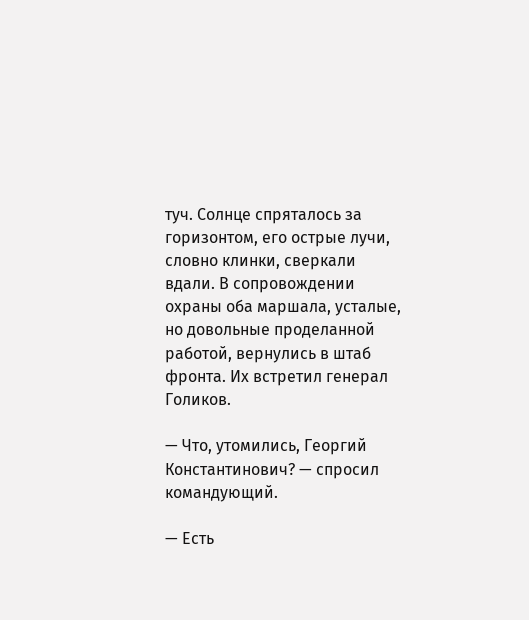туч. Солнце спряталось за горизонтом, его острые лучи, словно клинки, сверкали вдали. В сопровождении охраны оба маршала, усталые, но довольные проделанной работой, вернулись в штаб фронта. Их встретил генерал Голиков.

— Что, утомились, Георгий Константинович? — спросил командующий.

— Есть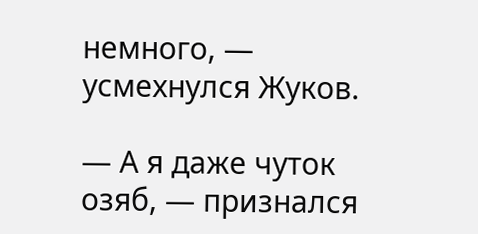немного, — усмехнулся Жуков.

— А я даже чуток озяб, — признался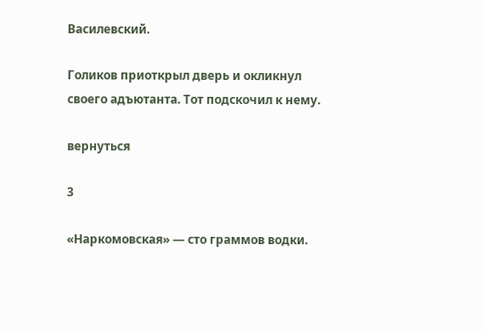Василевский.

Голиков приоткрыл дверь и окликнул своего адъютанта. Тот подскочил к нему.

вернуться

3

«Наркомовская» — сто граммов водки.